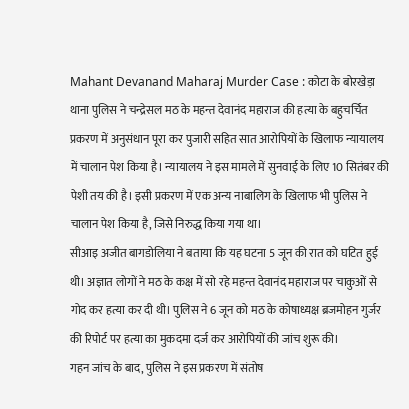Mahant Devanand Maharaj Murder Case : कोटा के बोरखेड़ा थाना पुलिस ने चन्द्रेसल मठ के महन्त देवानंद महाराज की हत्या के बहुचर्चित प्रकरण में अनुसंधान पूरा कर पुजारी सहित सात आरोपियों के खिलाफ न्यायालय में चालान पेश किया है। न्यायालय ने इस मामले में सुनवाई के लिए 10 सितंबर की पेशी तय की है। इसी प्रकरण में एक अन्य नाबालिग के खिलाफ भी पुलिस ने चालान पेश किया है, जिसे निरुद्ध किया गया था।
सीआइ अजीत बागडोलिया ने बताया कि यह घटना 5 जून की रात को घटित हुई थी। अज्ञात लोगों ने मठ के कक्ष में सो रहे महन्त देवानंद महाराज पर चाकुओं से गोद कर हत्या कर दी थी। पुलिस ने 6 जून को मठ के कोषाध्यक्ष ब्रजमोहन गुर्जर की रिपोर्ट पर हत्या का मुकदमा दर्ज कर आरोपियों की जांच शुरू की।
गहन जांच के बाद, पुलिस ने इस प्रकरण में संतोष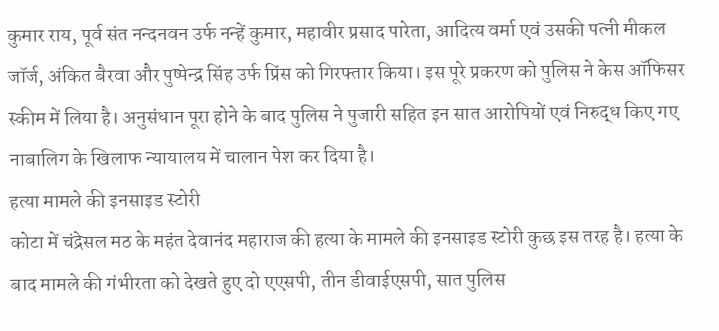कुमार राय, पूर्व संत नन्दनवन उर्फ नन्हें कुमार, महावीर प्रसाद पारेता, आदित्य वर्मा एवं उसकी पत्नी मीकल जॉर्ज, अंकित बैरवा और पुष्पेन्द्र सिंह उर्फ प्रिंस को गिरफ्तार किया। इस पूरे प्रकरण को पुलिस ने केस ऑफिसर स्कीम में लिया है। अनुसंधान पूरा होने के बाद पुलिस ने पुजारी सहित इन सात आरोपियों एवं निरुद्ध किए गए नाबालिग के खिलाफ न्यायालय में चालान पेश कर दिया है।
हत्या मामले की इनसाइड स्टोरी
कोटा में चंद्रेसल मठ के महंत देवानंद महाराज की हत्या के मामले की इनसाइड स्टोरी कुछ इस तरह है। हत्या के बाद मामले की गंभीरता को देखते हुए दो एएसपी, तीन डीवाईएसपी, सात पुलिस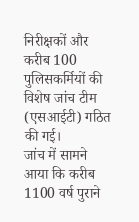निरीक्षकों और करीब 100 पुलिसकर्मियों की विशेष जांच टीम (एसआईटी) गठित की गई।
जांच में सामने आया कि करीब 1100 वर्ष पुराने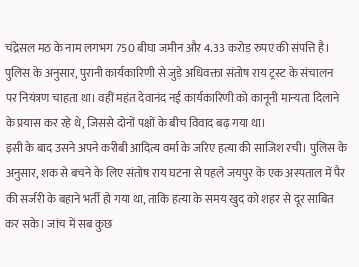चंद्रेसल मठ के नाम लगभग 750 बीघा जमीन और 4.33 करोड़ रुपए की संपत्ति है। पुलिस के अनुसार, पुरानी कार्यकारिणी से जुड़े अधिवक्ता संतोष राय ट्रस्ट के संचालन पर नियंत्रण चाहता था। वहीं महंत देवानंद नई कार्यकारिणी को कानूनी मान्यता दिलाने के प्रयास कर रहे थे, जिससे दोनों पक्षों के बीच विवाद बढ़ गया था।
इसी के बाद उसने अपने करीबी आदित्य वर्मा के जरिए हत्या की साजिश रची। पुलिस के अनुसार, शक से बचने के लिए संतोष राय घटना से पहले जयपुर के एक अस्पताल में पैर की सर्जरी के बहाने भर्ती हो गया था, ताकि हत्या के समय खुद को शहर से दूर साबित कर सके। जांच में सब कुछ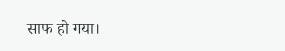साफ हो गया।